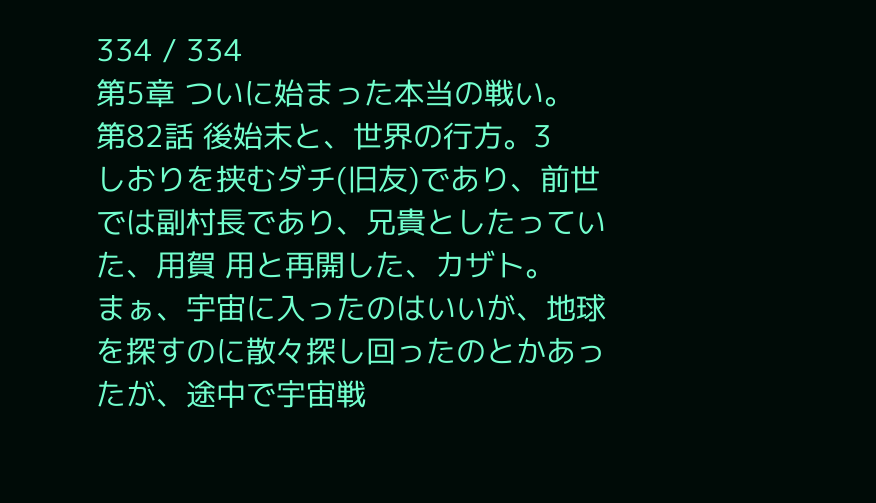334 / 334
第5章 ついに始まった本当の戦い。
第82話 後始末と、世界の行方。3
しおりを挟むダチ(旧友)であり、前世では副村長であり、兄貴としたっていた、用賀 用と再開した、カザト。
まぁ、宇宙に入ったのはいいが、地球を探すのに散々探し回ったのとかあったが、途中で宇宙戦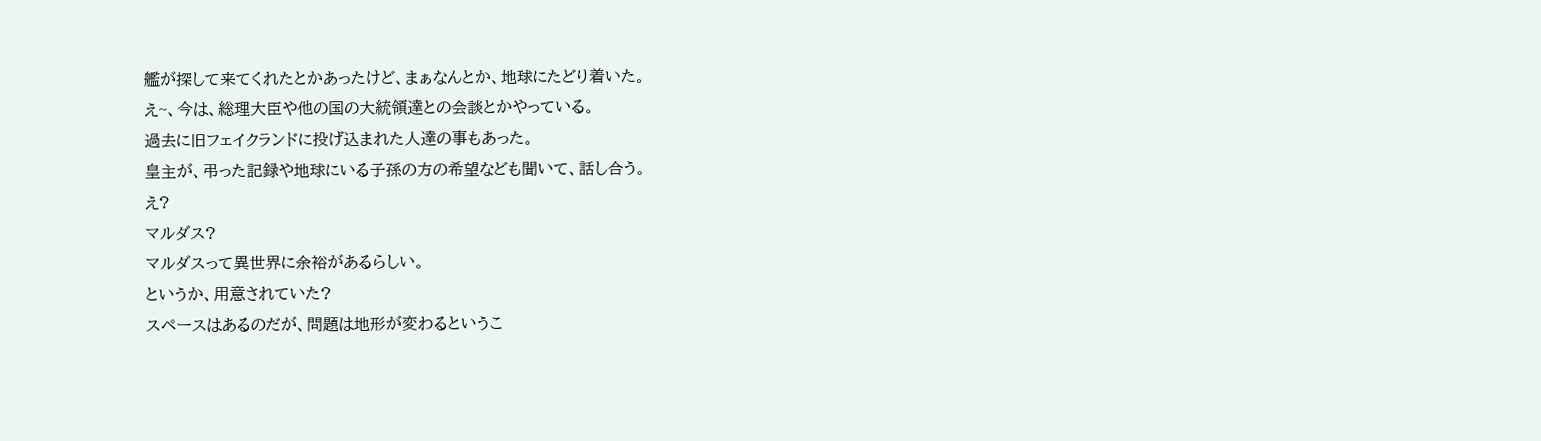艦が探して来てくれたとかあったけど、まぁなんとか、地球にたどり着いた。
え~、今は、総理大臣や他の国の大統領達との会談とかやっている。
過去に旧フェイクランドに投げ込まれた人達の事もあった。
皇主が、弔った記録や地球にいる子孫の方の希望なども聞いて、話し合う。
え?
マルダス?
マルダスって異世界に余裕があるらしい。
というか、用意されていた?
スペースはあるのだが、問題は地形が変わるというこ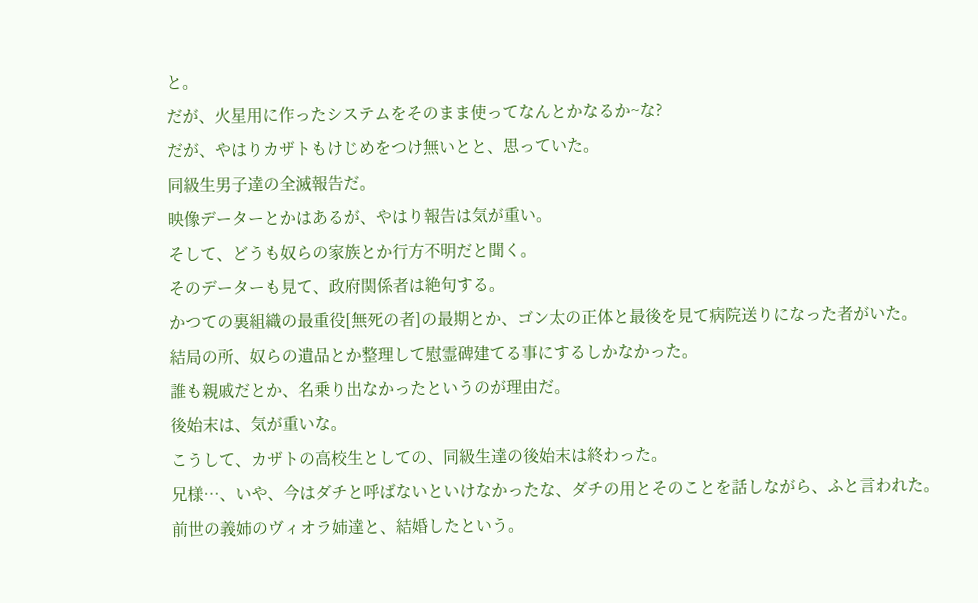と。
だが、火星用に作ったシステムをそのまま使ってなんとかなるか~な?
だが、やはりカザトもけじめをつけ無いとと、思っていた。
同級生男子達の全滅報告だ。
映像データーとかはあるが、やはり報告は気が重い。
そして、どうも奴らの家族とか行方不明だと聞く。
そのデーターも見て、政府関係者は絶句する。
かつての裏組織の最重役[無死の者]の最期とか、ゴン太の正体と最後を見て病院送りになった者がいた。
結局の所、奴らの遺品とか整理して慰霊碑建てる事にするしかなかった。
誰も親戚だとか、名乗り出なかったというのが理由だ。
後始末は、気が重いな。
こうして、カザトの高校生としての、同級生達の後始末は終わった。
兄様…、いや、今はダチと呼ばないといけなかったな、ダチの用とそのことを話しながら、ふと言われた。
前世の義姉のヴィオラ姉達と、結婚したという。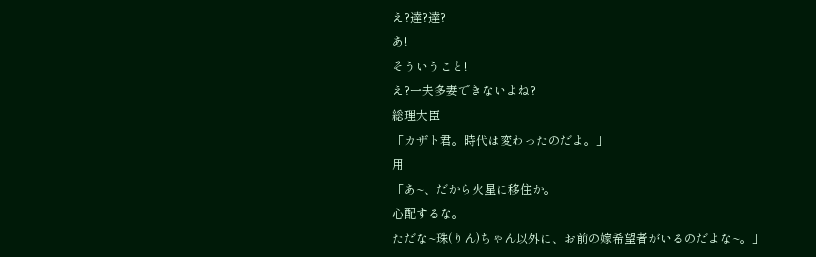え?達?達?
あ!
そういうこと!
え?一夫多妻できないよね?
総理大臣
「カザト君。時代は変わったのだよ。」
用
「あ~、だから火星に移住か。
心配するな。
ただな~珠(りん)ちゃん以外に、お前の嫁希望者がいるのだよな~。」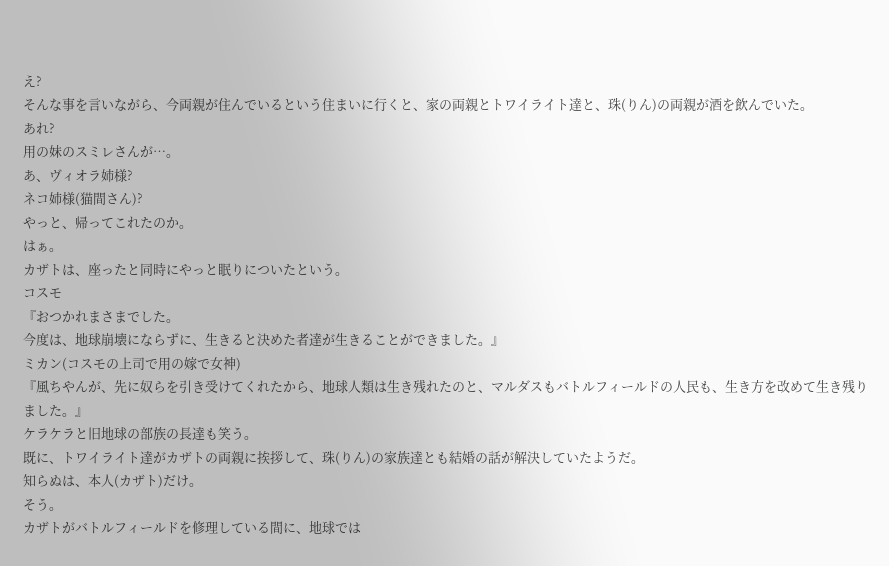え?
そんな事を言いながら、今両親が住んでいるという住まいに行くと、家の両親とトワイライト達と、珠(りん)の両親が酒を飲んでいた。
あれ?
用の妹のスミレさんが…。
あ、ヴィオラ姉様?
ネコ姉様(猫間さん)?
やっと、帰ってこれたのか。
はぁ。
カザトは、座ったと同時にやっと眠りについたという。
コスモ
『おつかれまさまでした。
今度は、地球崩壊にならずに、生きると決めた者達が生きることができました。』
ミカン(コスモの上司で用の嫁で女神)
『風ちやんが、先に奴らを引き受けてくれたから、地球人類は生き残れたのと、マルダスもバトルフィールドの人民も、生き方を改めて生き残りました。』
ケラケラと旧地球の部族の長達も笑う。
既に、トワイライト達がカザトの両親に挨拶して、珠(りん)の家族達とも結婚の話が解決していたようだ。
知らぬは、本人(カザト)だけ。
そう。
カザトがバトルフィールドを修理している間に、地球では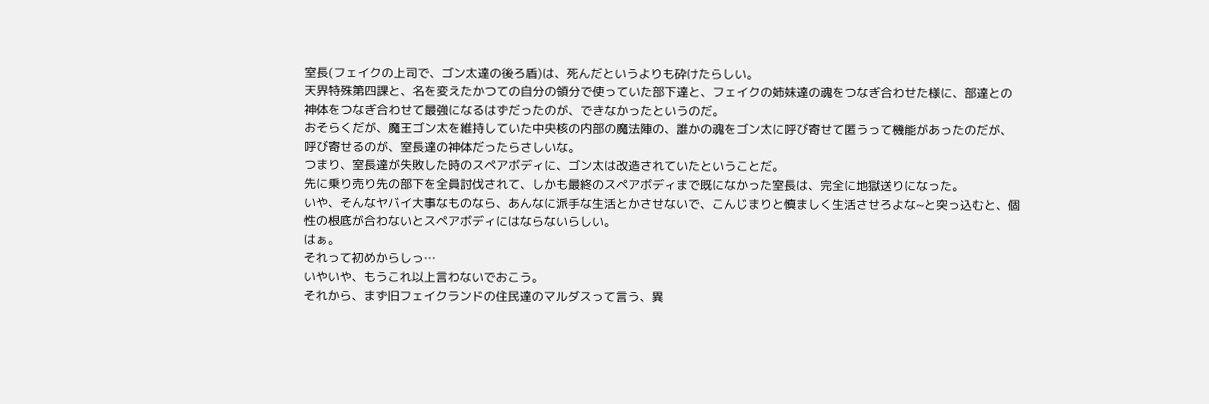室長(フェイクの上司で、ゴン太達の後ろ盾)は、死んだというよりも砕けたらしい。
天界特殊第四課と、名を変えたかつての自分の領分で使っていた部下達と、フェイクの姉妹達の魂をつなぎ合わせた様に、部達との神体をつなぎ合わせて最強になるはずだったのが、できなかったというのだ。
おそらくだが、魔王ゴン太を維持していた中央核の内部の魔法陣の、誰かの魂をゴン太に呼び寄せて匿うって機能があったのだが、呼び寄せるのが、室長達の神体だったらさしいな。
つまり、室長達が失敗した時のスペアボディに、ゴン太は改造されていたということだ。
先に乗り売り先の部下を全員討伐されて、しかも最終のスペアボディまで既になかった室長は、完全に地獄送りになった。
いや、そんなヤバイ大事なものなら、あんなに派手な生活とかさせないで、こんじまりと慎ましく生活させろよな~と突っ込むと、個性の根底が合わないとスペアボディにはならないらしい。
はぁ。
それって初めからしっ…
いやいや、もうこれ以上言わないでおこう。
それから、まず旧フェイクランドの住民達のマルダスって言う、異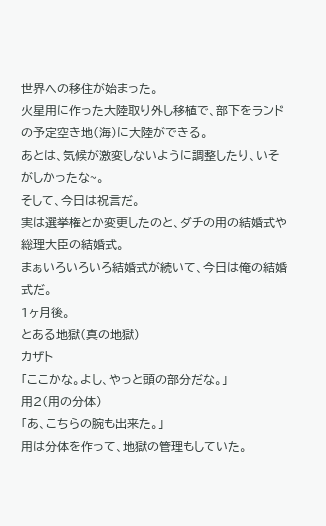世界への移住が始まった。
火星用に作った大陸取り外し移植で、部下をランドの予定空き地(海)に大陸ができる。
あとは、気候が激変しないように調整したり、いそがしかったな~。
そして、今日は祝言だ。
実は選挙権とか変更したのと、ダチの用の結婚式や総理大臣の結婚式。
まぁいろいろいろ結婚式が続いて、今日は俺の結婚式だ。
1ヶ月後。
とある地獄(真の地獄)
カザト
「ここかな。よし、やっと頭の部分だな。」
用2(用の分体)
「あ、こちらの腕も出来た。」
用は分体を作って、地獄の管理もしていた。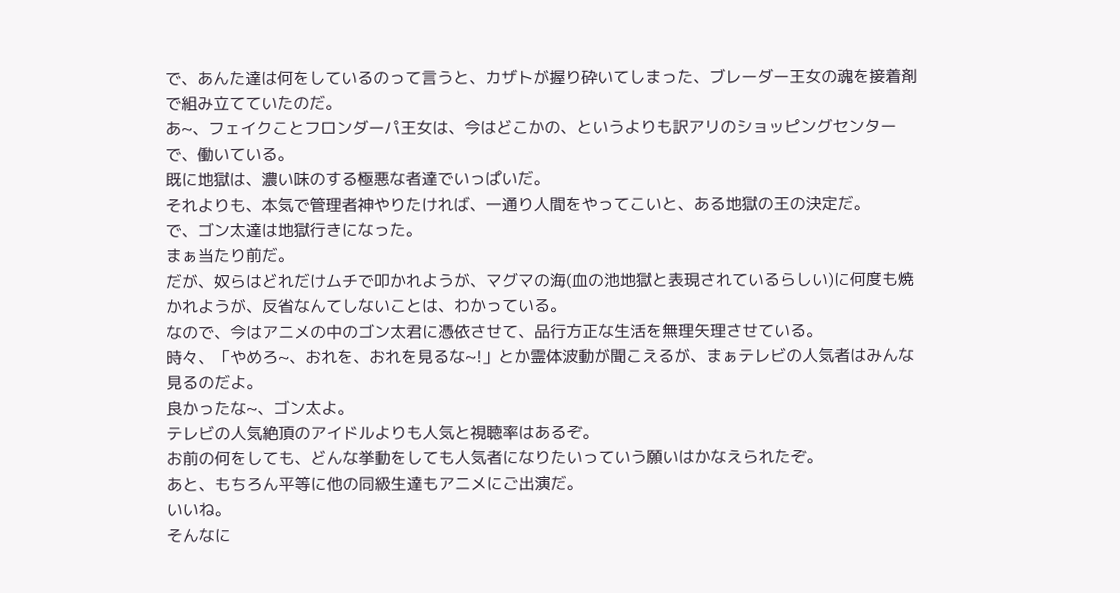で、あんた達は何をしているのって言うと、カザトが握り砕いてしまった、ブレーダー王女の魂を接着剤で組み立てていたのだ。
あ~、フェイクことフロンダーパ王女は、今はどこかの、というよりも訳アリのショッピングセンターで、働いている。
既に地獄は、濃い味のする極悪な者達でいっぱいだ。
それよりも、本気で管理者神やりたければ、一通り人間をやってこいと、ある地獄の王の決定だ。
で、ゴン太達は地獄行きになった。
まぁ当たり前だ。
だが、奴らはどれだけムチで叩かれようが、マグマの海(血の池地獄と表現されているらしい)に何度も焼かれようが、反省なんてしないことは、わかっている。
なので、今はアニメの中のゴン太君に憑依させて、品行方正な生活を無理矢理させている。
時々、「やめろ~、おれを、おれを見るな~!」とか霊体波動が聞こえるが、まぁテレビの人気者はみんな見るのだよ。
良かったな~、ゴン太よ。
テレビの人気絶頂のアイドルよりも人気と視聴率はあるぞ。
お前の何をしても、どんな挙動をしても人気者になりたいっていう願いはかなえられたぞ。
あと、もちろん平等に他の同級生達もアニメにご出演だ。
いいね。
そんなに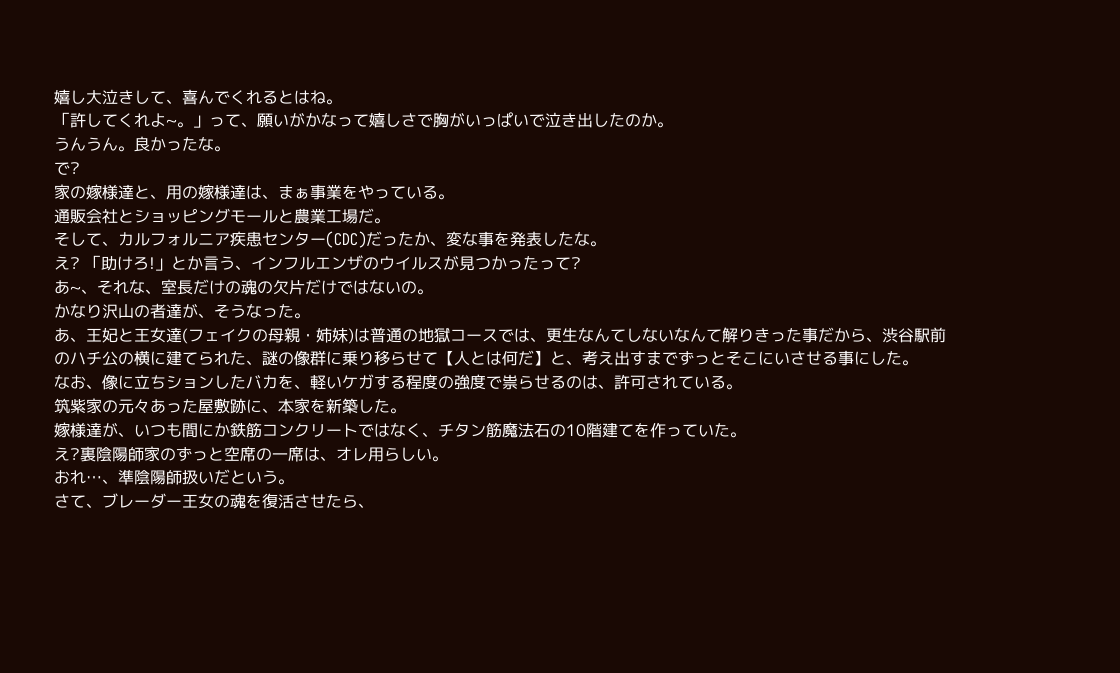嬉し大泣きして、喜んでくれるとはね。
「許してくれよ~。」って、願いがかなって嬉しさで胸がいっぱいで泣き出したのか。
うんうん。良かったな。
で?
家の嫁様達と、用の嫁様達は、まぁ事業をやっている。
通販会社とショッピングモールと農業工場だ。
そして、カルフォルニア疾患センター(CDC)だったか、変な事を発表したな。
え? 「助けろ!」とか言う、インフルエンザのウイルスが見つかったって?
あ~、それな、室長だけの魂の欠片だけではないの。
かなり沢山の者達が、そうなった。
あ、王妃と王女達(フェイクの母親・姉妹)は普通の地獄コースでは、更生なんてしないなんて解りきった事だから、渋谷駅前のハチ公の横に建てられた、謎の像群に乗り移らせて【人とは何だ】と、考え出すまでずっとそこにいさせる事にした。
なお、像に立ちションしたバカを、軽いケガする程度の強度で祟らせるのは、許可されている。
筑紫家の元々あった屋敷跡に、本家を新築した。
嫁様達が、いつも間にか鉄筋コンクリートではなく、チタン筋魔法石の10階建てを作っていた。
え?裏陰陽師家のずっと空席の一席は、オレ用らしい。
おれ…、準陰陽師扱いだという。
さて、ブレーダー王女の魂を復活させたら、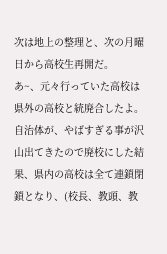次は地上の整理と、次の月曜日から高校生再開だ。
あ~、元々行っていた高校は県外の高校と統廃合したよ。
自治体が、やばすぎる事が沢山出てきたので廃校にした結果、県内の高校は全て連鎖閉鎖となり、(校長、教頭、教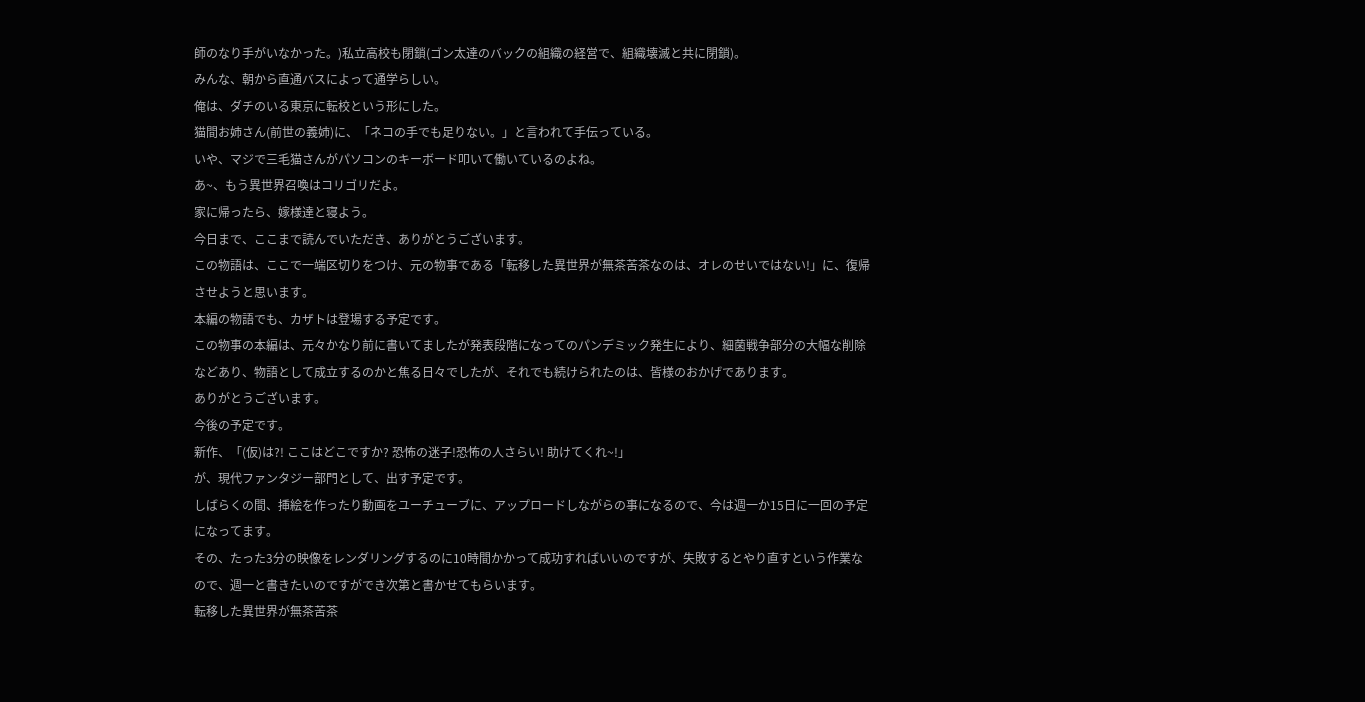師のなり手がいなかった。)私立高校も閉鎖(ゴン太達のバックの組織の経営で、組織壊滅と共に閉鎖)。
みんな、朝から直通バスによって通学らしい。
俺は、ダチのいる東京に転校という形にした。
猫間お姉さん(前世の義姉)に、「ネコの手でも足りない。」と言われて手伝っている。
いや、マジで三毛猫さんがパソコンのキーボード叩いて働いているのよね。
あ~、もう異世界召喚はコリゴリだよ。
家に帰ったら、嫁様達と寝よう。
今日まで、ここまで読んでいただき、ありがとうございます。
この物語は、ここで一端区切りをつけ、元の物事である「転移した異世界が無茶苦茶なのは、オレのせいではない!」に、復帰させようと思います。
本編の物語でも、カザトは登場する予定です。
この物事の本編は、元々かなり前に書いてましたが発表段階になってのパンデミック発生により、細菌戦争部分の大幅な削除などあり、物語として成立するのかと焦る日々でしたが、それでも続けられたのは、皆様のおかげであります。
ありがとうございます。
今後の予定です。
新作、「(仮)は?! ここはどこですか? 恐怖の迷子!恐怖の人さらい! 助けてくれ~!」
が、現代ファンタジー部門として、出す予定です。
しばらくの間、挿絵を作ったり動画をユーチューブに、アップロードしながらの事になるので、今は週一か15日に一回の予定になってます。
その、たった3分の映像をレンダリングするのに10時間かかって成功すればいいのですが、失敗するとやり直すという作業なので、週一と書きたいのですができ次第と書かせてもらいます。
転移した異世界が無茶苦茶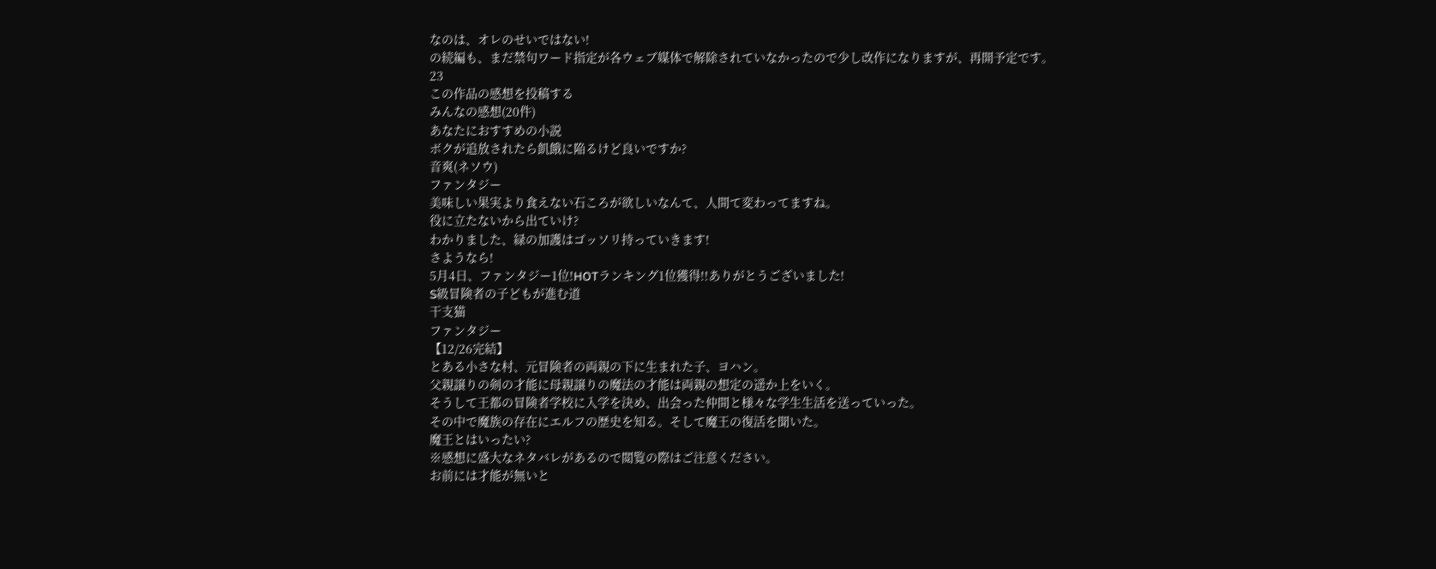なのは、オレのせいではない!
の続編も、まだ禁句ワード指定が各ウェブ媒体で解除されていなかったので少し改作になりますが、再開予定です。
23
この作品の感想を投稿する
みんなの感想(20件)
あなたにおすすめの小説
ボクが追放されたら飢餓に陥るけど良いですか?
音爽(ネソウ)
ファンタジー
美味しい果実より食えない石ころが欲しいなんて、人間て変わってますね。
役に立たないから出ていけ?
わかりました、緑の加護はゴッソリ持っていきます!
さようなら!
5月4日、ファンタジー1位!HOTランキング1位獲得!!ありがとうございました!
S級冒険者の子どもが進む道
干支猫
ファンタジー
【12/26完結】
とある小さな村、元冒険者の両親の下に生まれた子、ヨハン。
父親譲りの剣の才能に母親譲りの魔法の才能は両親の想定の遥か上をいく。
そうして王都の冒険者学校に入学を決め、出会った仲間と様々な学生生活を送っていった。
その中で魔族の存在にエルフの歴史を知る。そして魔王の復活を聞いた。
魔王とはいったい?
※感想に盛大なネタバレがあるので閲覧の際はご注意ください。
お前には才能が無いと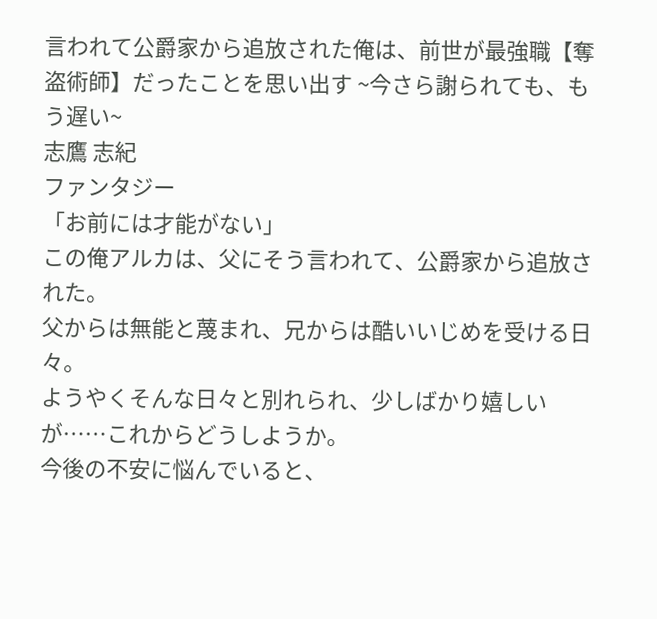言われて公爵家から追放された俺は、前世が最強職【奪盗術師】だったことを思い出す ~今さら謝られても、もう遅い~
志鷹 志紀
ファンタジー
「お前には才能がない」
この俺アルカは、父にそう言われて、公爵家から追放された。
父からは無能と蔑まれ、兄からは酷いいじめを受ける日々。
ようやくそんな日々と別れられ、少しばかり嬉しいが……これからどうしようか。
今後の不安に悩んでいると、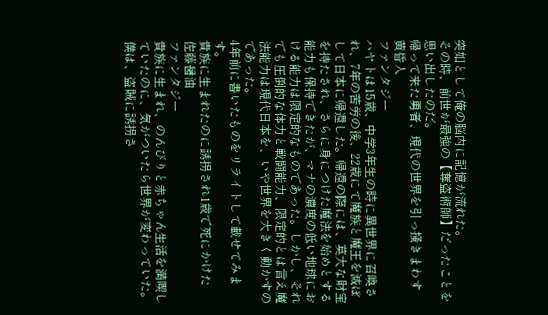突如として俺の脳内に記憶が流れた。
その時、前世が最強の【奪盗術師】だったことを思い出したのだ。
帰って来た勇者、現代の世界を引っ掻きまわす
黄昏人
ファンタジー
ハヤトは15歳、中学3年生の時に異世界に召喚され、7年の苦労の後、22歳にて魔族と魔王を滅ぼして日本に帰還した。帰還の際には、莫大な財宝を持たされ、さらに身につけた魔法を始めとする能力も保持できたが、マナの濃度の低い地球における能力は限定的なものであった。しかし、それでも圧倒的な体力と戦闘能力、限定的とは言え魔法能力は現代日本を、いや世界を大きく動かすのであった。
4年前に書いたものをリライトして載せてみます。
貴族に生まれたのに誘拐され1歳で死にかけた
佐藤醤油
ファンタジー
貴族に生まれ、のんびりと赤ちゃん生活を満喫していたのに、気がついたら世界が変わっていた。
僕は、盗賊に誘拐さ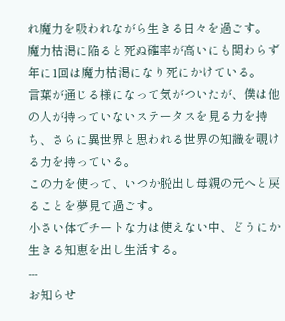れ魔力を吸われながら生きる日々を過ごす。
魔力枯渇に陥ると死ぬ確率が高いにも関わらず年に1回は魔力枯渇になり死にかけている。
言葉が通じる様になって気がついたが、僕は他の人が持っていないステータスを見る力を持ち、さらに異世界と思われる世界の知識を覗ける力を持っている。
この力を使って、いつか脱出し母親の元へと戻ることを夢見て過ごす。
小さい体でチートな力は使えない中、どうにか生きる知恵を出し生活する。
---
お知らせ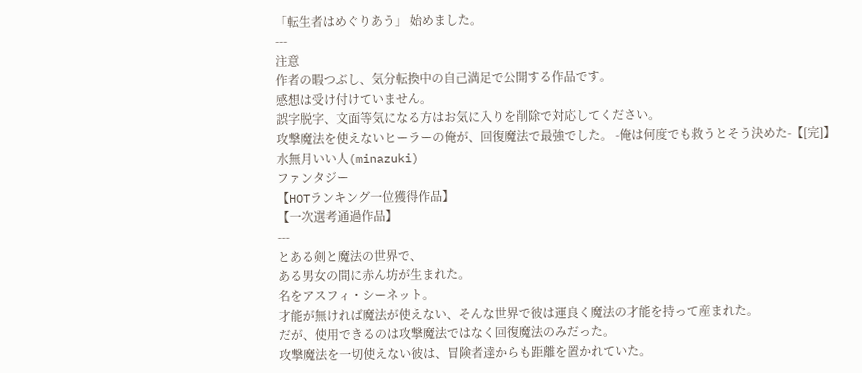「転生者はめぐりあう」 始めました。
---
注意
作者の暇つぶし、気分転換中の自己満足で公開する作品です。
感想は受け付けていません。
誤字脱字、文面等気になる方はお気に入りを削除で対応してください。
攻撃魔法を使えないヒーラーの俺が、回復魔法で最強でした。 -俺は何度でも救うとそう決めた-【[完]】
水無月いい人(minazuki)
ファンタジー
【HOTランキング一位獲得作品】
【一次選考通過作品】
---
とある剣と魔法の世界で、
ある男女の間に赤ん坊が生まれた。
名をアスフィ・シーネット。
才能が無ければ魔法が使えない、そんな世界で彼は運良く魔法の才能を持って産まれた。
だが、使用できるのは攻撃魔法ではなく回復魔法のみだった。
攻撃魔法を一切使えない彼は、冒険者達からも距離を置かれていた。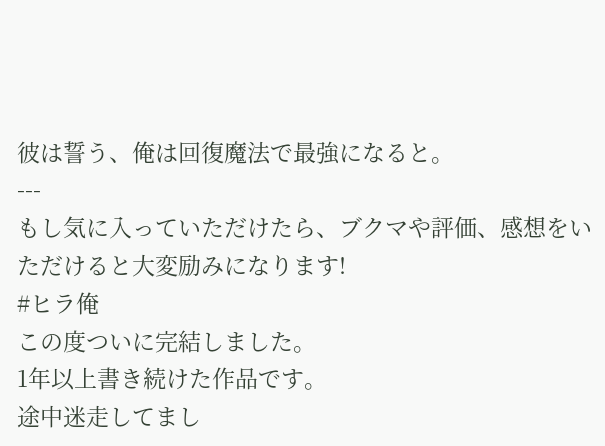彼は誓う、俺は回復魔法で最強になると。
---
もし気に入っていただけたら、ブクマや評価、感想をいただけると大変励みになります!
#ヒラ俺
この度ついに完結しました。
1年以上書き続けた作品です。
途中迷走してまし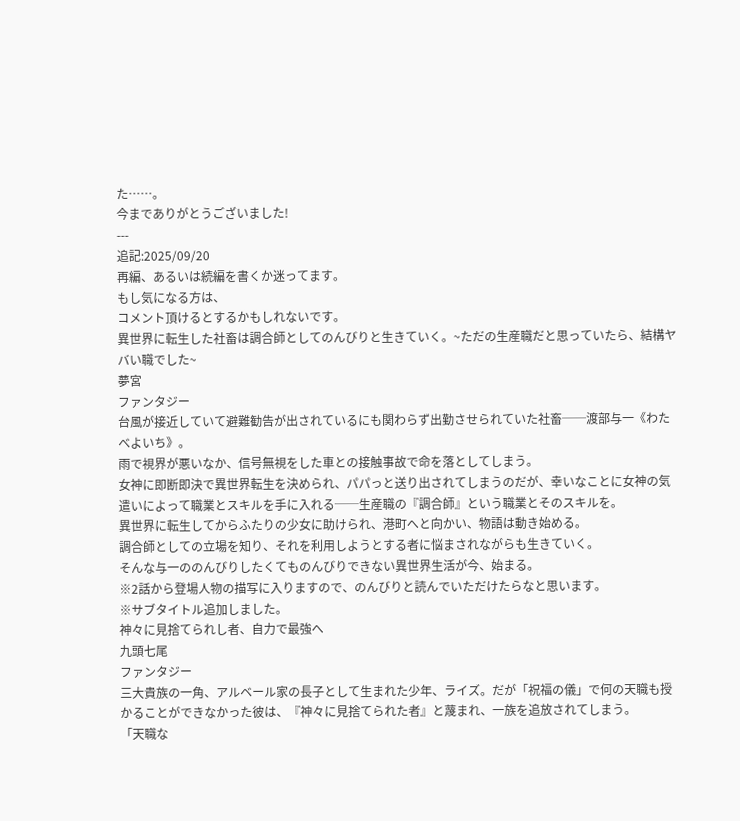た……。
今までありがとうございました!
---
追記:2025/09/20
再編、あるいは続編を書くか迷ってます。
もし気になる方は、
コメント頂けるとするかもしれないです。
異世界に転生した社畜は調合師としてのんびりと生きていく。~ただの生産職だと思っていたら、結構ヤバい職でした~
夢宮
ファンタジー
台風が接近していて避難勧告が出されているにも関わらず出勤させられていた社畜──渡部与一《わたべよいち》。
雨で視界が悪いなか、信号無視をした車との接触事故で命を落としてしまう。
女神に即断即決で異世界転生を決められ、パパっと送り出されてしまうのだが、幸いなことに女神の気遣いによって職業とスキルを手に入れる──生産職の『調合師』という職業とそのスキルを。
異世界に転生してからふたりの少女に助けられ、港町へと向かい、物語は動き始める。
調合師としての立場を知り、それを利用しようとする者に悩まされながらも生きていく。
そんな与一ののんびりしたくてものんびりできない異世界生活が今、始まる。
※2話から登場人物の描写に入りますので、のんびりと読んでいただけたらなと思います。
※サブタイトル追加しました。
神々に見捨てられし者、自力で最強へ
九頭七尾
ファンタジー
三大貴族の一角、アルベール家の長子として生まれた少年、ライズ。だが「祝福の儀」で何の天職も授かることができなかった彼は、『神々に見捨てられた者』と蔑まれ、一族を追放されてしまう。
「天職な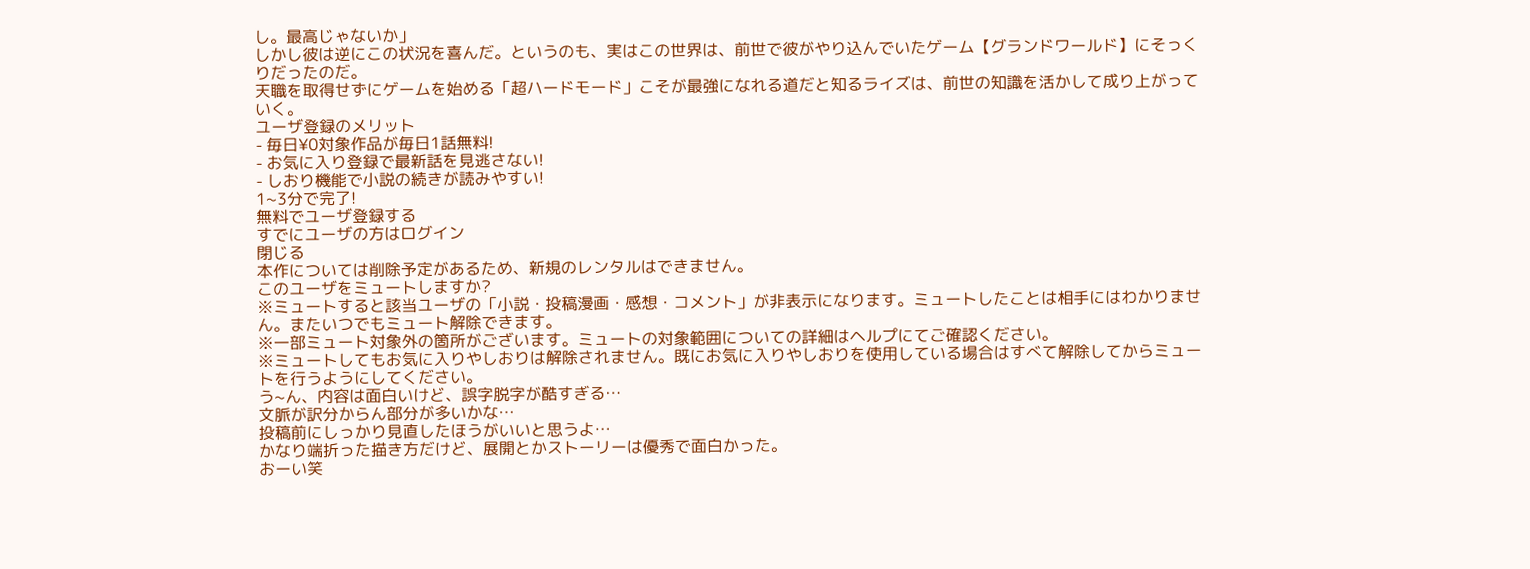し。最高じゃないか」
しかし彼は逆にこの状況を喜んだ。というのも、実はこの世界は、前世で彼がやり込んでいたゲーム【グランドワールド】にそっくりだったのだ。
天職を取得せずにゲームを始める「超ハードモード」こそが最強になれる道だと知るライズは、前世の知識を活かして成り上がっていく。
ユーザ登録のメリット
- 毎日¥0対象作品が毎日1話無料!
- お気に入り登録で最新話を見逃さない!
- しおり機能で小説の続きが読みやすい!
1~3分で完了!
無料でユーザ登録する
すでにユーザの方はログイン
閉じる
本作については削除予定があるため、新規のレンタルはできません。
このユーザをミュートしますか?
※ミュートすると該当ユーザの「小説・投稿漫画・感想・コメント」が非表示になります。ミュートしたことは相手にはわかりません。またいつでもミュート解除できます。
※一部ミュート対象外の箇所がございます。ミュートの対象範囲についての詳細はヘルプにてご確認ください。
※ミュートしてもお気に入りやしおりは解除されません。既にお気に入りやしおりを使用している場合はすべて解除してからミュートを行うようにしてください。
う~ん、内容は面白いけど、誤字脱字が酷すぎる…
文脈が訳分からん部分が多いかな…
投稿前にしっかり見直したほうがいいと思うよ…
かなり端折った描き方だけど、展開とかストーリーは優秀で面白かった。
おーい笑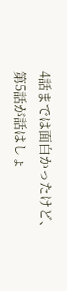4話までは面白かったけど、第5話が話はしょ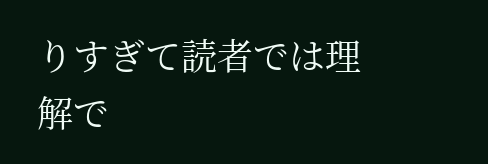りすぎて読者では理解で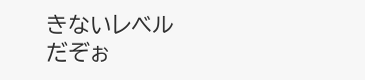きないレベルだぞぉ